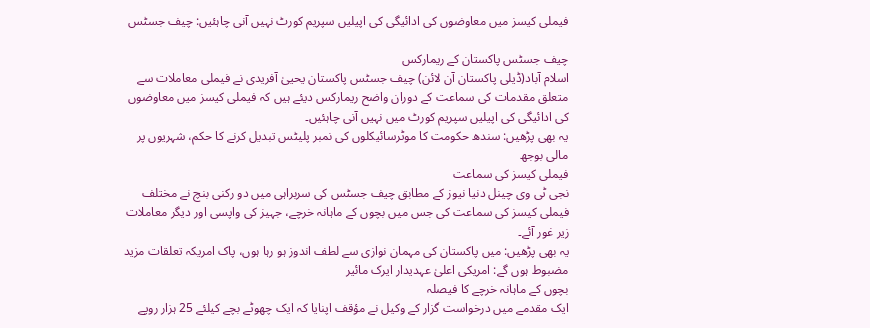فیملی کیسز میں معاوضوں کی ادائیگی کی اپیلیں سپریم کورٹ نہیں آنی چاہئیں: چیف جسٹس

چیف جسٹس پاکستان کے ریمارکس
اسلام آباد(ڈیلی پاکستان آن لائن) چیف جسٹس پاکستان یحییٰ آفریدی نے فیملی معاملات سے متعلق مقدمات کی سماعت کے دوران واضح ریمارکس دیئے ہیں کہ فیملی کیسز میں معاوضوں کی ادائیگی کی اپیلیں سپریم کورٹ میں نہیں آنی چاہئیں۔
یہ بھی پڑھیں: سندھ حکومت کا موٹرسائیکلوں کی نمبر پلیٹس تبدیل کرنے کا حکم، شہریوں پر مالی بوجھ
فیملی کیسز کی سماعت
نجی ٹی وی چینل دنیا نیوز کے مطابق چیف جسٹس کی سربراہی میں دو رکنی بنچ نے مختلف فیملی کیسز کی سماعت کی جس میں بچوں کے ماہانہ خرچے، جہیز کی واپسی اور دیگر معاملات زیر غور آئے۔
یہ بھی پڑھیں: میں پاکستان کی مہمان نوازی سے لطف اندوز ہو رہا ہوں، پاک امریکہ تعلقات مزید مضبوط ہوں گے: امریکی اعلیٰ عہدیدار ایرک مائیر
بچوں کے ماہانہ خرچے کا فیصلہ
ایک مقدمے میں درخواست گزار کے وکیل نے مؤقف اپنایا کہ ایک چھوٹے بچے کیلئے 25 ہزار روپے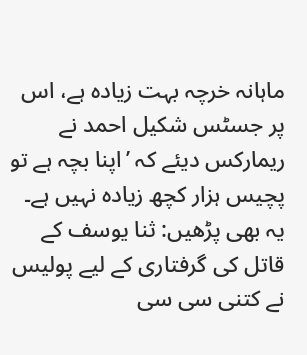ماہانہ خرچہ بہت زیادہ ہے، اس پر جسٹس شکیل احمد نے ریمارکس دیئے کہ ’اپنا بچہ ہے تو پچیس ہزار کچھ زیادہ نہیں ہے۔
یہ بھی پڑھیں: ثنا یوسف کے قاتل کی گرفتاری کے لیے پولیس نے کتنی سی سی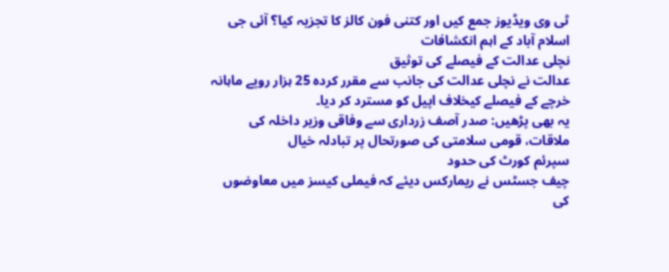ٹی وی ویڈیوز جمع کیں اور کتنی فون کالز کا تجزیہ کیا؟ آئی جی اسلام آباد کے اہم انکشافات
نچلی عدالت کے فیصلے کی توثیق
عدالت نے نچلی عدالت کی جانب سے مقرر کردہ 25 ہزار روپے ماہانہ خرچے کے فیصلے کیخلاف اپیل کو مسترد کر دیا۔
یہ بھی پڑھیں: صدر آصف زرداری سے وفاقی وزیر داخلہ کی ملاقات، قومی سلامتی کی صورتحال پر تبادلہ خیال
سپرئم کورٹ کی حدود
چیف جسٹس نے ریمارکس دیئے کہ فیملی کیسز میں معاوضوں کی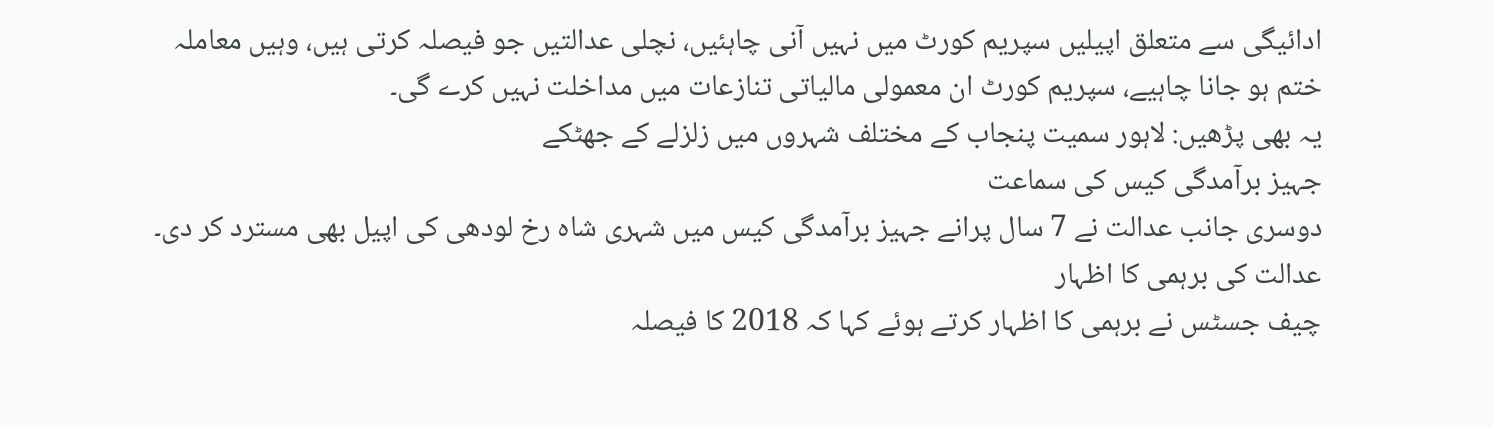ادائیگی سے متعلق اپیلیں سپریم کورٹ میں نہیں آنی چاہئیں، نچلی عدالتیں جو فیصلہ کرتی ہیں، وہیں معاملہ ختم ہو جانا چاہیے، سپریم کورٹ ان معمولی مالیاتی تنازعات میں مداخلت نہیں کرے گی۔
یہ بھی پڑھیں: لاہور سمیت پنجاب کے مختلف شہروں میں زلزلے کے جھٹکے
جہیز برآمدگی کیس کی سماعت
دوسری جانب عدالت نے 7 سال پرانے جہیز برآمدگی کیس میں شہری شاہ رخ لودھی کی اپیل بھی مسترد کر دی۔
عدالت کی برہمی کا اظہار
چیف جسٹس نے برہمی کا اظہار کرتے ہوئے کہا کہ 2018 کا فیصلہ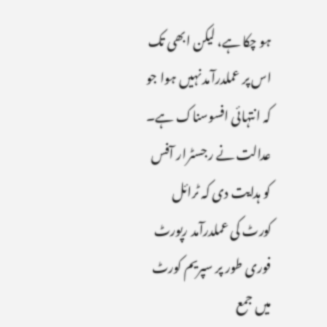ہو چکا ہے، لیکن ابھی تک اس پر عملدرآمد نہیں ہوا جو کہ انتہائی افسوسناک ہے۔ عدالت نے رجسٹرار آفس کو ہدایت دی کہ ٹرائل کورٹ کی عملدرآمد رپورٹ فوری طور پر سپریم کورٹ میں جمع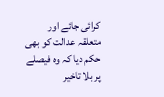کرائی جائے اور متعلقہ عدالت کو بھی حکم دیا کہ وہ فیصلے پر بلا تاخیر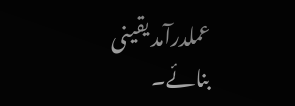عملدرآمد یقینی بنائے۔